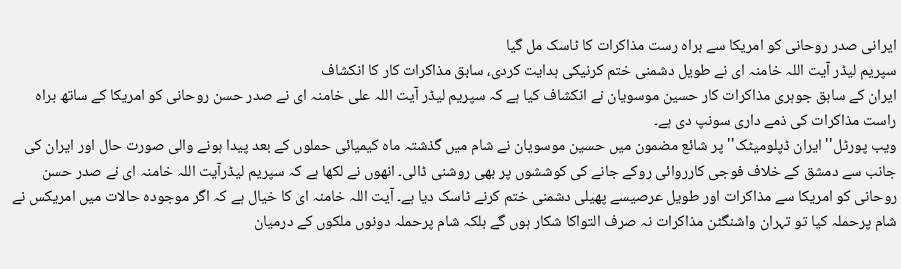ایرانی صدر روحانی کو امریکا سے براہ رست مذاکرات کا ٹاسک مل گیا
سپریم لیڈر آیت اللہ خامنہ ای نے طویل دشمنی ختم کرنیکی ہدایت کردی، سابق مذاکرات کار کا انکشاف
ایران کے سابق جوہری مذاکرات کار حسین موسویان نے انکشاف کیا ہے کہ سپریم لیڈر آیت اللہ علی خامنہ ای نے صدر حسن روحانی کو امریکا کے ساتھ براہ راست مذاکرات کی ذمے داری سونپ دی ہے۔
ویب پورٹل''ایران ڈپلومیٹک'' پر شائع مضمون میں حسین موسویان نے شام میں گذشتہ ماہ کیمیائی حملوں کے بعد پیدا ہونے والی صورت حال اور ایران کی جانب سے دمشق کے خلاف فوجی کارروائی روکے جانے کی کوششوں پر بھی روشنی ڈالی۔ انھوں نے لکھا ہے کہ سپریم لیڈرآیت اللہ خامنہ ای نے صدر حسن روحانی کو امریکا سے مذاکرات اور طویل عرصیسے پھیلی دشمنی ختم کرنے ٹاسک دیا ہے۔ آیت اللہ خامنہ ای کا خیال ہے کہ اگر موجودہ حالات میں امریکس نے شام پرحملہ کیا تو تہران واشنگٹن مذاکرات نہ صرف التواکا شکار ہوں گے بلکہ شام پرحملہ دونوں ملکوں کے درمیان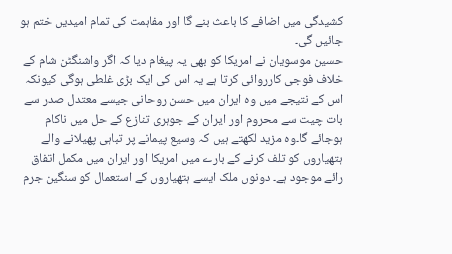کشیدگی میں اضافے کا باعث بنے گا اور مفاہمت کی تمام امیدیں ختم ہو جائیں گی۔
حسین موسویان نے امریکا کو بھی یہ پیغام دیا کہ اگر واشنگٹن شام کے خلاف فوجی کارروائی کرتا ہے یہ اس کی ایک بڑی غلطی ہوگی کیونکہ اس کے نتیجے میں وہ ایران میں حسن روحانی جیسے معتدل صدر سے بات چیت سے محروم اور ایران کے جوہری تنازع کے حل میں ناکام ہوجائے گا۔وہ مزید لکھتے ہیں کہ وسیع پیمانے پر تباہی پھیلانے والے ہتھیاروں کو تلف کرنے کے بارے میں امریکا اور ایران میں مکمل اتفاق رائے موجود ہے۔ دونوں ملک ایسے ہتھیاروں کے استعمال کو سنگین جرم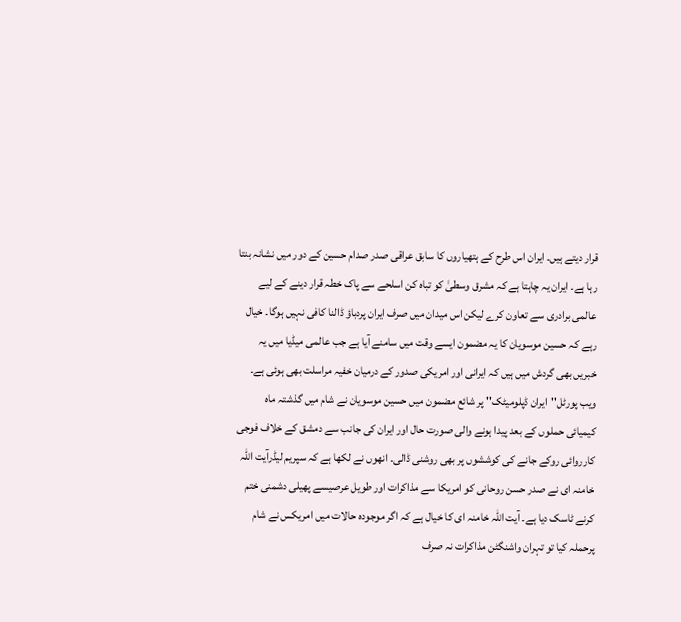قرار دیتے ہیں۔ ایران اس طرح کے ہتھیاروں کا سابق عراقی صدر صدام حسین کے دور میں نشانہ بنتا رہا ہے۔ ایران یہ چاہتا ہے کہ مشرق وسطیٰ کو تباہ کن اسلحے سے پاک خطہ قرار دینے کے لیے عالمی برادری سے تعاون کرے لیکن اس میدان میں صرف ایران پردباؤ ڈالنا کافی نہیں ہوگا۔ خیال رہے کہ حسین موسویان کا یہ مضمون ایسے وقت میں سامنے آیا ہے جب عالمی میڈیا میں یہ خبریں بھی گردش میں ہیں کہ ایرانی اور امریکی صدور کے درمیان خفیہ مراسلت بھی ہوئی ہے۔
ویب پورٹل''ایران ڈپلومیٹک'' پر شائع مضمون میں حسین موسویان نے شام میں گذشتہ ماہ کیمیائی حملوں کے بعد پیدا ہونے والی صورت حال اور ایران کی جانب سے دمشق کے خلاف فوجی کارروائی روکے جانے کی کوششوں پر بھی روشنی ڈالی۔ انھوں نے لکھا ہے کہ سپریم لیڈرآیت اللہ خامنہ ای نے صدر حسن روحانی کو امریکا سے مذاکرات اور طویل عرصیسے پھیلی دشمنی ختم کرنے ٹاسک دیا ہے۔ آیت اللہ خامنہ ای کا خیال ہے کہ اگر موجودہ حالات میں امریکس نے شام پرحملہ کیا تو تہران واشنگٹن مذاکرات نہ صرف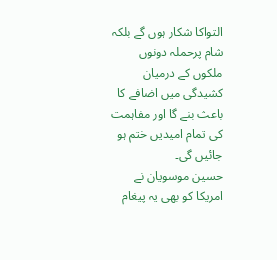التواکا شکار ہوں گے بلکہ شام پرحملہ دونوں ملکوں کے درمیان کشیدگی میں اضافے کا باعث بنے گا اور مفاہمت کی تمام امیدیں ختم ہو جائیں گی۔
حسین موسویان نے امریکا کو بھی یہ پیغام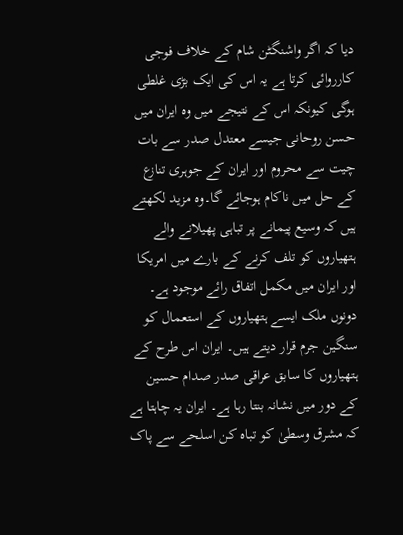دیا کہ اگر واشنگٹن شام کے خلاف فوجی کارروائی کرتا ہے یہ اس کی ایک بڑی غلطی ہوگی کیونکہ اس کے نتیجے میں وہ ایران میں حسن روحانی جیسے معتدل صدر سے بات چیت سے محروم اور ایران کے جوہری تنازع کے حل میں ناکام ہوجائے گا۔وہ مزید لکھتے ہیں کہ وسیع پیمانے پر تباہی پھیلانے والے ہتھیاروں کو تلف کرنے کے بارے میں امریکا اور ایران میں مکمل اتفاق رائے موجود ہے۔ دونوں ملک ایسے ہتھیاروں کے استعمال کو سنگین جرم قرار دیتے ہیں۔ ایران اس طرح کے ہتھیاروں کا سابق عراقی صدر صدام حسین کے دور میں نشانہ بنتا رہا ہے۔ ایران یہ چاہتا ہے کہ مشرق وسطیٰ کو تباہ کن اسلحے سے پاک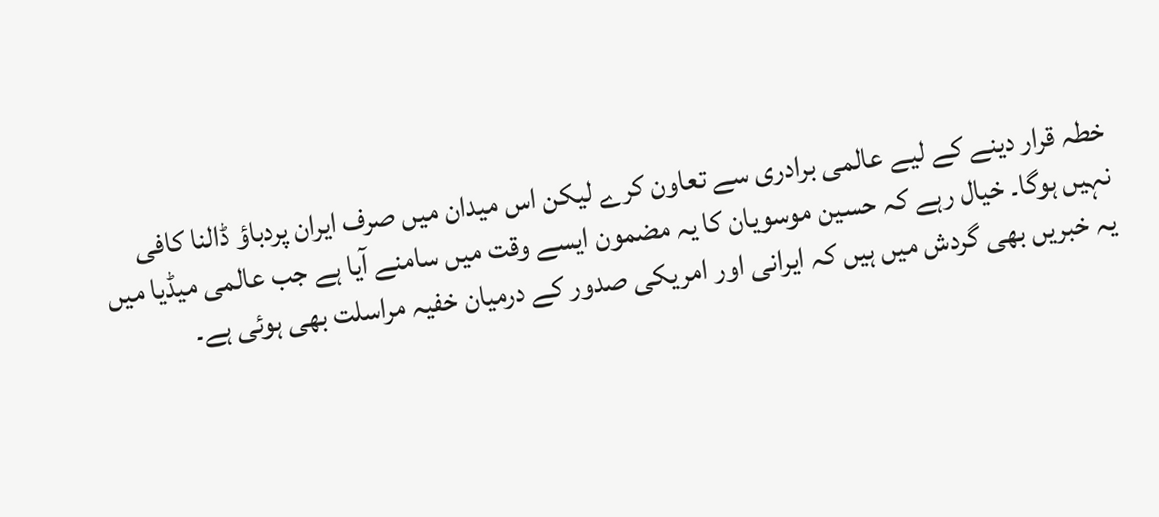خطہ قرار دینے کے لیے عالمی برادری سے تعاون کرے لیکن اس میدان میں صرف ایران پردباؤ ڈالنا کافی نہیں ہوگا۔ خیال رہے کہ حسین موسویان کا یہ مضمون ایسے وقت میں سامنے آیا ہے جب عالمی میڈیا میں یہ خبریں بھی گردش میں ہیں کہ ایرانی اور امریکی صدور کے درمیان خفیہ مراسلت بھی ہوئی ہے۔